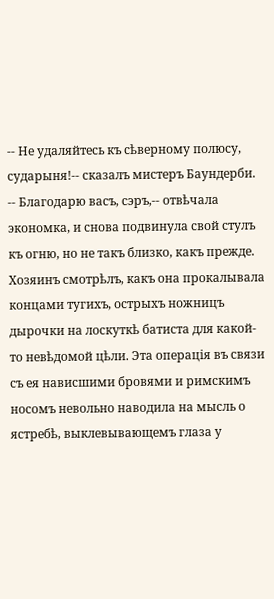-- Не удаляйтесь къ сѣверному полюсу, сударыня!-- сказалъ мистеръ Баундерби.
-- Благодарю васъ, сэръ,-- отвѣчала экономка, и снова подвинула свой стулъ къ огню, но не такъ близко, какъ прежде.
Хозяинъ смотрѣлъ, какъ она прокалывала концами тугихъ, острыхъ ножницъ дырочки на лоскуткѣ батиста для какой-то невѣдомой цѣли. Эта операція въ связи съ ея нависшими бровями и римскимъ носомъ невольно наводила на мысль о ястребѣ, выклевывающемъ глаза у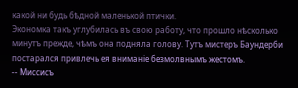какой ни будь бѣдной маленькой птички.
Экономка такъ углубилась въ свою работу, что прошло нѣсколько минутъ прежде, чѣмъ она подняла голову. Тутъ мистеръ Баундерби постарался привлечь ея вниманіе безмолвнымъ жестомъ.
-- Миссисъ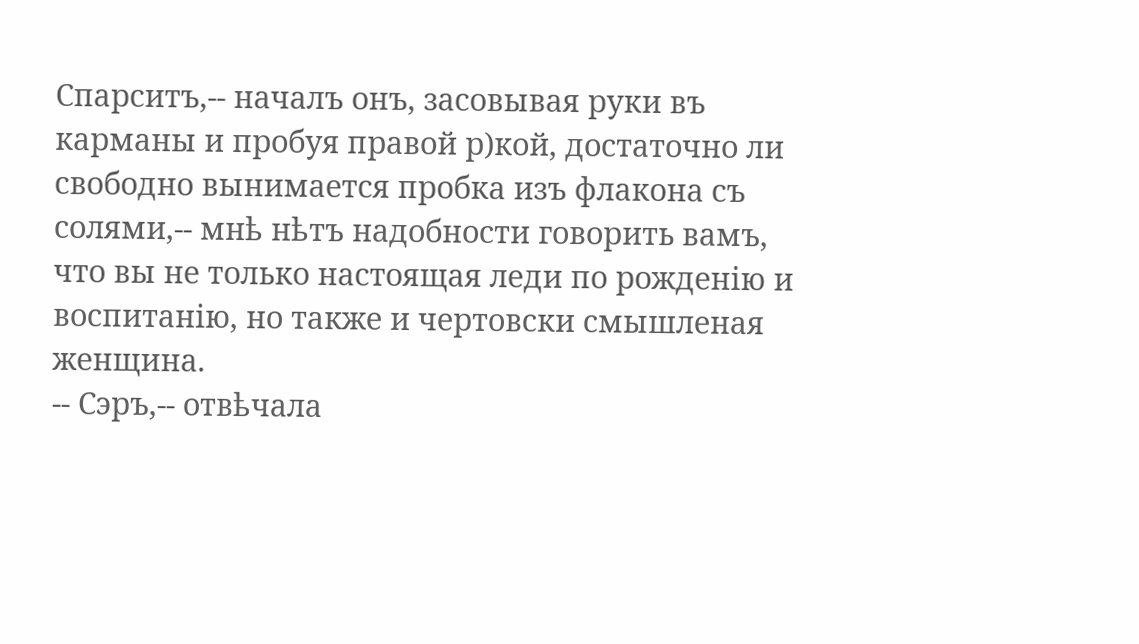Спарситъ,-- началъ онъ, засовывая руки въ карманы и пробуя правой р)кой, достаточно ли свободно вынимается пробка изъ флакона съ солями,-- мнѣ нѣтъ надобности говорить вамъ, что вы не только настоящая леди по рожденію и воспитанію, но также и чертовски смышленая женщина.
-- Сэръ,-- отвѣчала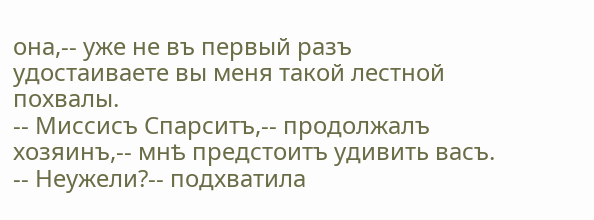она,-- уже не въ первый разъ удостаиваете вы меня такой лестной похвалы.
-- Миссисъ Спарситъ,-- продолжалъ хозяинъ,-- мнѣ предстоитъ удивить васъ.
-- Неужели?-- подхватила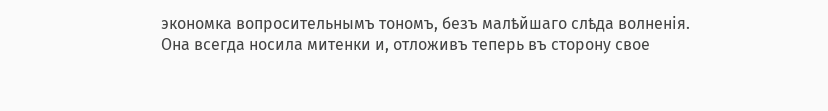экономка вопросительнымъ тономъ, безъ малѣйшаго слѣда волненія.
Она всегда носила митенки и, отложивъ теперь въ сторону свое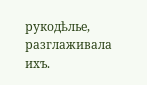рукодѣлье, разглаживала ихъ.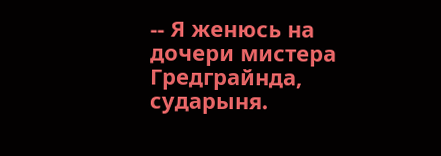-- Я женюсь на дочери мистера Гредграйнда, сударыня.